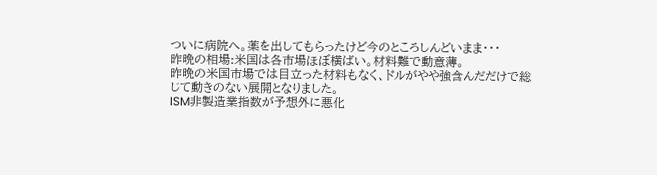ついに病院へ。薬を出してもらったけど今のところしんどいまま・・・
昨晩の相場:米国は各市場ほぼ横ばい。材料難で動意薄。
昨晩の米国市場では目立った材料もなく、ドルがやや強含んだだけで総じて動きのない展開となりました。
ISM非製造業指数が予想外に悪化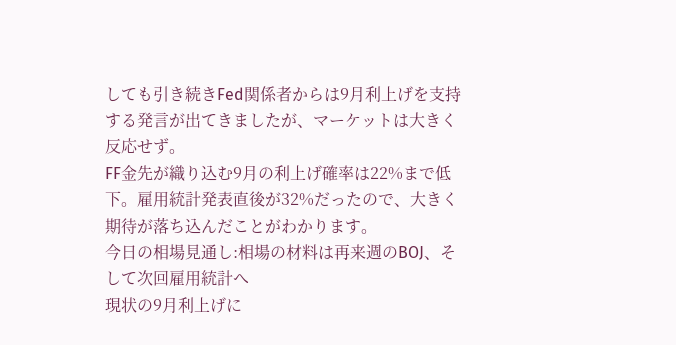しても引き続きFed関係者からは9月利上げを支持する発言が出てきましたが、マーケットは大きく反応せず。
FF金先が織り込む9月の利上げ確率は22%まで低下。雇用統計発表直後が32%だったので、大きく期待が落ち込んだことがわかります。
今日の相場見通し:相場の材料は再来週のBOJ、そして次回雇用統計へ
現状の9月利上げに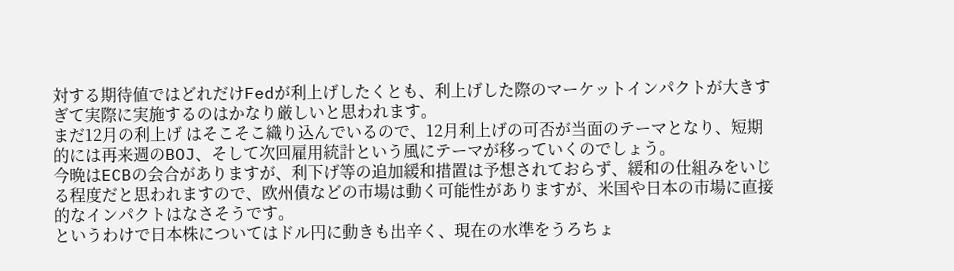対する期待値ではどれだけFedが利上げしたくとも、利上げした際のマーケットインパクトが大きすぎて実際に実施するのはかなり厳しいと思われます。
まだ12月の利上げ はそこそこ織り込んでいるので、12月利上げの可否が当面のテーマとなり、短期的には再来週のBOJ、そして次回雇用統計という風にテーマが移っていくのでしょう。
今晩はECBの会合がありますが、利下げ等の追加緩和措置は予想されておらず、緩和の仕組みをいじる程度だと思われますので、欧州債などの市場は動く可能性がありますが、米国や日本の市場に直接的なインパクトはなさそうです。
というわけで日本株についてはドル円に動きも出辛く、現在の水準をうろちょ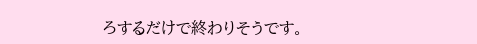ろするだけで終わりそうです。